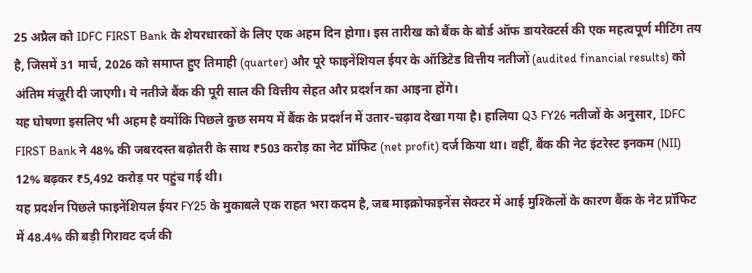25 अप्रैल को IDFC FIRST Bank के शेयरधारकों के लिए एक अहम दिन होगा। इस तारीख को बैंक के बोर्ड ऑफ डायरेक्टर्स की एक महत्वपूर्ण मीटिंग तय है, जिसमें 31 मार्च, 2026 को समाप्त हुए तिमाही (quarter) और पूरे फाइनेंशियल ईयर के ऑडिटेड वित्तीय नतीजों (audited financial results) को अंतिम मंज़ूरी दी जाएगी। ये नतीजे बैंक की पूरी साल की वित्तीय सेहत और प्रदर्शन का आइना होंगे।
यह घोषणा इसलिए भी अहम है क्योंकि पिछले कुछ समय में बैंक के प्रदर्शन में उतार-चढ़ाव देखा गया है। हालिया Q3 FY26 नतीजों के अनुसार, IDFC FIRST Bank ने 48% की जबरदस्त बढ़ोतरी के साथ ₹503 करोड़ का नेट प्रॉफिट (net profit) दर्ज किया था। वहीं, बैंक की नेट इंटरेस्ट इनकम (NII) 12% बढ़कर ₹5,492 करोड़ पर पहुंच गई थी।
यह प्रदर्शन पिछले फाइनेंशियल ईयर FY25 के मुकाबले एक राहत भरा कदम है, जब माइक्रोफाइनेंस सेक्टर में आई मुश्किलों के कारण बैंक के नेट प्रॉफिट में 48.4% की बड़ी गिरावट दर्ज की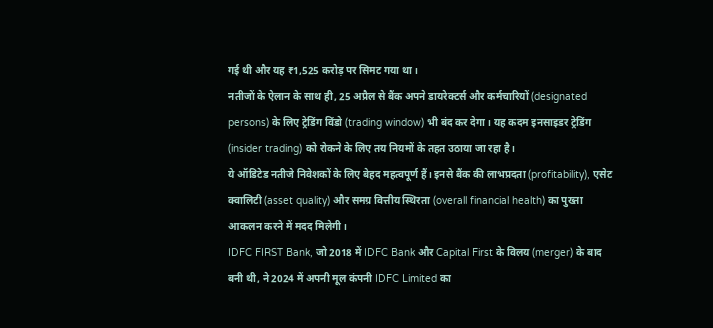गई थी और यह ₹1,525 करोड़ पर सिमट गया था।
नतीजों के ऐलान के साथ ही, 25 अप्रैल से बैंक अपने डायरेक्टर्स और कर्मचारियों (designated persons) के लिए ट्रेडिंग विंडो (trading window) भी बंद कर देगा। यह कदम इनसाइडर ट्रेडिंग (insider trading) को रोकने के लिए तय नियमों के तहत उठाया जा रहा है।
ये ऑडिटेड नतीजे निवेशकों के लिए बेहद महत्वपूर्ण हैं। इनसे बैंक की लाभप्रदता (profitability), एसेट क्वालिटी (asset quality) और समग्र वित्तीय स्थिरता (overall financial health) का पुख्ता आकलन करने में मदद मिलेगी।
IDFC FIRST Bank, जो 2018 में IDFC Bank और Capital First के विलय (merger) के बाद बनी थी, ने 2024 में अपनी मूल कंपनी IDFC Limited का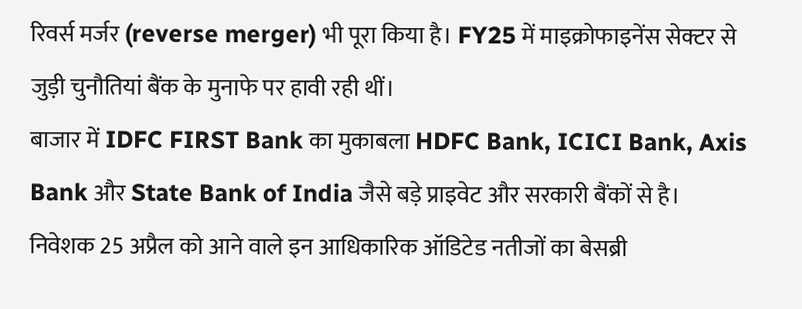रिवर्स मर्जर (reverse merger) भी पूरा किया है। FY25 में माइक्रोफाइनेंस सेक्टर से जुड़ी चुनौतियां बैंक के मुनाफे पर हावी रही थीं।
बाजार में IDFC FIRST Bank का मुकाबला HDFC Bank, ICICI Bank, Axis Bank और State Bank of India जैसे बड़े प्राइवेट और सरकारी बैंकों से है।
निवेशक 25 अप्रैल को आने वाले इन आधिकारिक ऑडिटेड नतीजों का बेसब्री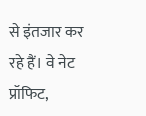से इंतजार कर रहे हैं। वे नेट प्रॉफिट,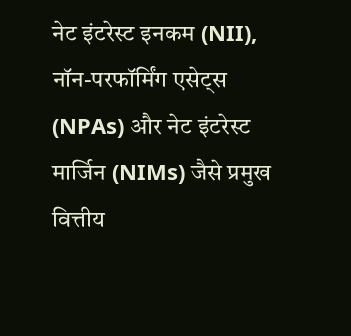नेट इंटरेस्ट इनकम (NII), नॉन-परफॉर्मिंग एसेट्स (NPAs) और नेट इंटरेस्ट मार्जिन (NIMs) जैसे प्रमुख वित्तीय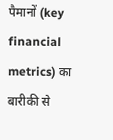पैमानों (key financial metrics) का बारीकी से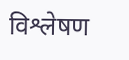विश्लेषण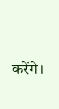करेंगे।